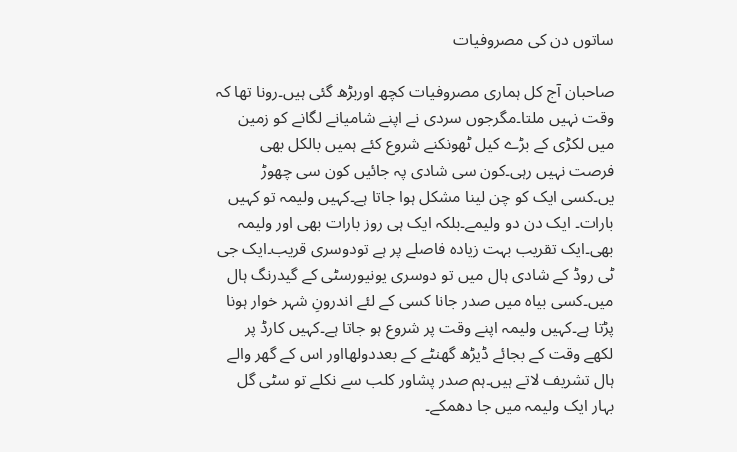ساتوں دن کی مصروفیات

صاحبان آج کل ہماری مصروفیات کچھ اوربڑھ گئی ہیں۔رونا تھا کہ وقت نہیں ملتا۔مگرجوں سردی نے اپنے شامیانے لگانے کو زمین میں لکڑی کے بڑے کیل ٹھونکنے شروع کئے ہمیں بالکل بھی فرصت نہیں رہی۔کون سی شادی پہ جائیں کون سی چھوڑ یں۔کسی ایک کو چن لینا مشکل ہوا جاتا ہے۔کہیں ولیمہ تو کہیں بارات۔ ایک دن دو ولیمے۔بلکہ ایک ہی روز بارات بھی اور ولیمہ بھی۔ایک تقریب بہت زیادہ فاصلے پر ہے تودوسری قریب۔ایک جی ٹی روڈ کے شادی ہال میں تو دوسری یونیورسٹی کے گیدرنگ ہال میں۔کسی بیاہ میں صدر جانا کسی کے لئے اندرونِ شہر خوار ہونا پڑتا ہے۔کہیں ولیمہ اپنے وقت پر شروع ہو جاتا ہے۔کہیں کارڈ پر لکھے وقت کے بجائے ڈیڑھ گھنٹے کے بعددولھااور اس کے گھر والے ہال تشریف لاتے ہیں۔ہم صدر پشاور کلب سے نکلے تو سٹی گل بہار ایک ولیمہ میں جا دھمکے۔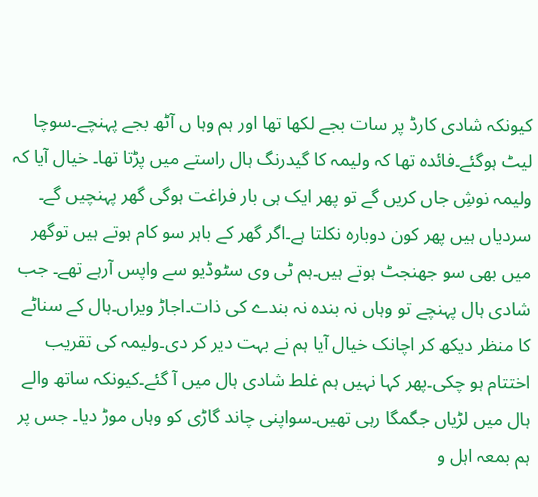کیونکہ شادی کارڈ پر سات بجے لکھا تھا اور ہم وہا ں آٹھ بجے پہنچے۔سوچا لیٹ ہوگئے۔فائدہ تھا کہ ولیمہ کا گیدرنگ ہال راستے میں پڑتا تھا۔ خیال آیا کہ ولیمہ نوشِ جاں کریں گے تو پھر ایک ہی بار فراغت ہوگی گھر پہنچیں گے۔ سردیاں ہیں پھر کون دوبارہ نکلتا ہے۔اگر گھر کے باہر سو کام ہوتے ہیں توگھر میں بھی سو جھنجٹ ہوتے ہیں۔ہم ٹی وی سٹوڈیو سے واپس آرہے تھے۔ جب شادی ہال پہنچے تو وہاں نہ بندہ نہ بندے کی ذات۔اجاڑ ویراں۔ہال کے سناٹے کا منظر دیکھ کر اچانک خیال آیا ہم نے بہت دیر کر دی۔ولیمہ کی تقریب اختتام ہو چکی۔پھر کہا نہیں ہم غلط شادی ہال میں آ گئے۔کیونکہ ساتھ والے ہال میں لڑیاں جگمگا رہی تھیں۔سواپنی چاند گاڑی کو وہاں موڑ دیا۔ جس پر ہم بمعہ اہل و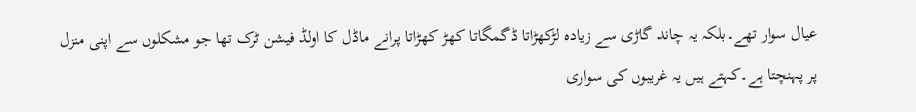عیال سوار تھے۔بلکہ یہ چاند گاڑی سے زیادہ لڑکھڑاتا ڈگمگاتا کھڑ کھڑاتا پرانے ماڈل کا اولڈ فیشن ٹرک تھا جو مشکلوں سے اپنی منزل پر پہنچتا ہے۔کہتے ہیں یہ غریبوں کی سواری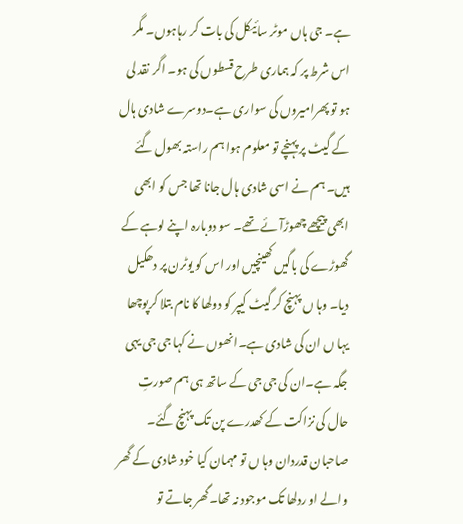ہے۔ جی ہاں موٹر سائیکل کی بات کر رہاہوں۔ مگر اس شرط پر کہ ہماری طرح قسطوں کی ہو۔ اگر نقد لی ہو تو پھرامیروں کی سواری ہے۔دوسرے شادی ہال کے گیٹ پر پہنچے تو معلوم ہوا ہم راستہ بھول گئے ہیں۔ ہم نے اسی شادی ہال جانا تھا جس کو ابھی ابھی پیچھے چھوڑآئے تھے۔ سو دوبارہ اپنے لوہے کے گھوڑے کی باگیں کھینچیں اور اس کو یوٹرن پر دھکیل دیا۔ وہا ں پہنچ کر گیٹ کیپر کو دولھا کا نام بتلا کرپوچھا یہا ں ان کی شادی ہے۔انھوں نے کہا جی جی یہی جگہ ہے۔ان کی جی جی کے ساتھ ہی ہم صورتِ حال کی نزاکت کے کھدرے پن تک پہنچ گئے۔ صاحبان قدردان وہا ں تو مہمان کیا خود شادی کے گھر والے او ردلھا تک موجود نہ تھا۔گھر جاتے تو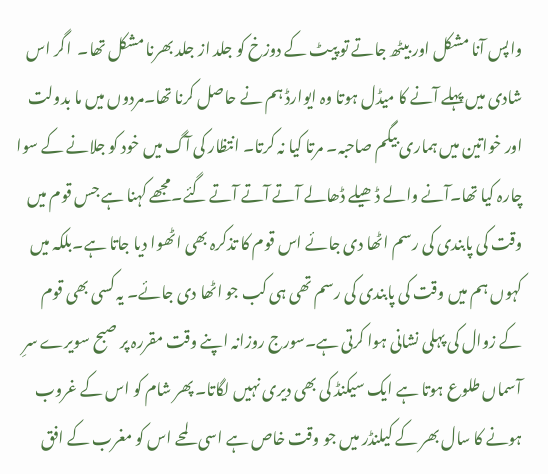واپس آنا مشکل اور بیٹھ جاتے تو پیٹ کے دوزخ کو جلد از جلد بھرنا مشکل تھا۔  اگر اس شادی میں پہلے آنے کا میڈل ہوتا وہ ایوارڈ ہم نے حاصل کرنا تھا۔مردوں میں ما بدولت اور خواتین میں ہماری بیگم صاحبہ۔ مرتا کیا نہ کرتا۔ انتظار کی آگ میں خود کو جلانے کے سوا چارہ کیا تھا۔آنے والے ڈھیلے ڈھالے آتے آتے آتے گئے۔مجھے کہنا ہے جس قوم میں وقت کی پابندی کی رسم اٹھا دی جائے اس قوم کا تذکرہ بھی اٹھوا دیا جاتا ہے۔بلکہ میں کہوں ہم میں وقت کی پابندی کی رسم تھی ہی کب جو اٹھا دی جائے۔ یہ کسی بھی قوم کے زوال کی پہلی نشانی ہوا کرتی ہے۔سورج روزانہ اپنے وقت مقررہ پر صبح سویرے سرِ آسماں طلوع ہوتا ہے ایک سیکنڈ کی بھی دیری نہیں لگاتا۔ پھر شام کو اس کے غروب ہونے کا سال بھر کے کیلنڈر میں جو وقت خاص ہے اسی لمحے اس کو مغرب کے افق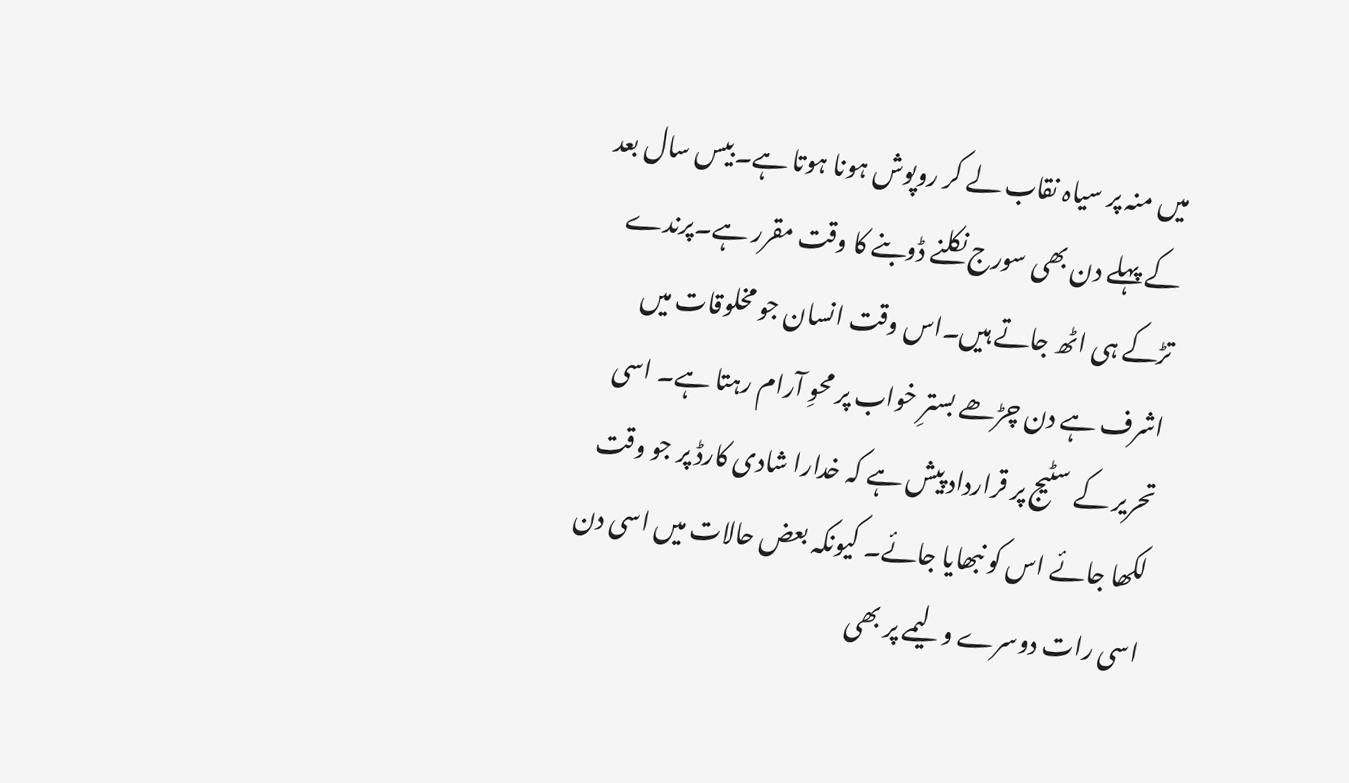میں منہ پر سیاہ نقاب لے کر روپوش ہونا ہوتا ہے۔بیس سال بعد کے پہلے دن بھی سورج نکلنے ڈوبنے کا وقت مقرر ہے۔پرندے تڑکے ہی اٹھ جاتے ہیں۔اس وقت انسان جو مخلوقات میں اشرف ہے دن چڑھے بسترِ خواب پر محوِ آرام رہتا ہے۔ اسی تحریر کے سٹیج پر قرارداد پیش ہے کہ خدارا شادی کارڈ پر جو وقت لکھا جائے اس کو نبھایا جائے۔ کیونکہ بعض حالات میں اسی دن اسی رات دوسرے ولیمے پر بھی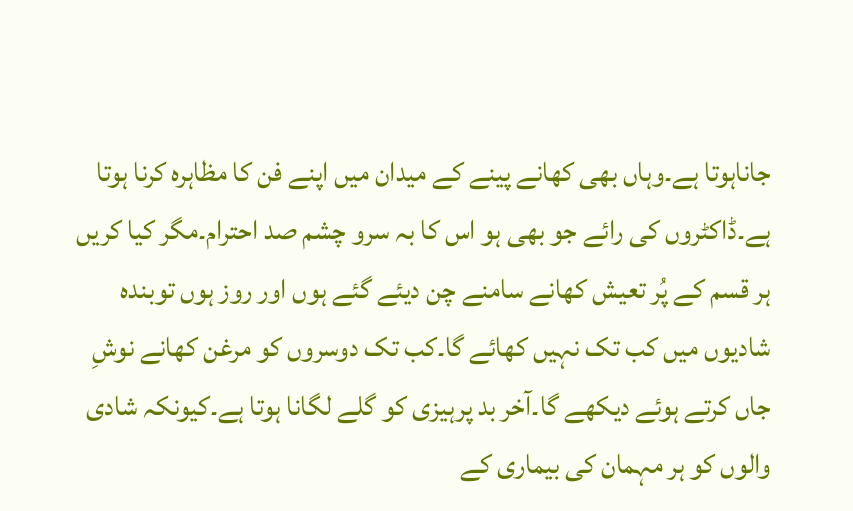جاناہوتا ہے۔وہاں بھی کھانے پینے کے میدان میں اپنے فن کا مظاہرہ کرنا ہوتا ہے۔ڈاکٹروں کی رائے جو بھی ہو اس کا بہ سرو چشم صد احترام۔مگر کیا کریں ہر قسم کے پُر تعیش کھانے سامنے چن دیئے گئے ہوں اور روز ہوں توبندہ شادیوں میں کب تک نہیں کھائے گا۔کب تک دوسروں کو مرغن کھانے نوشِ جاں کرتے ہوئے دیکھے گا۔آخر بد پرہیزی کو گلے لگانا ہوتا ہے۔کیونکہ شادی والوں کو ہر مہمان کی بیماری کے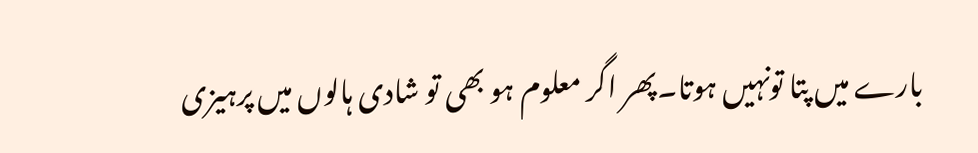بارے میں پتا تونہیں ہوتا۔پھر اگر معلوم ہو بھی تو شادی ہالوں میں پرہیزی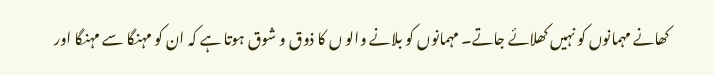کھانے مہمانوں کو نہیں کھلائے جاتے۔ مہمانوں کو بلانے والو ں کا ذوق و شوق ہوتا ہے کہ ان کو مہنگا سے مہنگا اور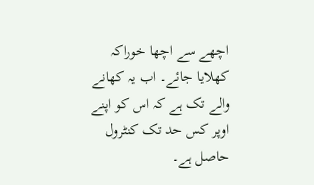اچھے سے اچھا خوراکہ کھلایا جائے۔ اب یہ کھانے والے تک ہے کہ اس کو اپنے اوپر کس حد تک کنٹرول حاصل ہے۔